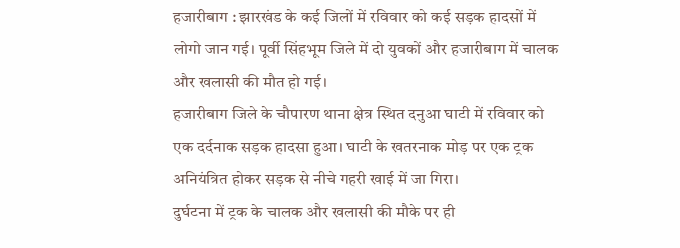हजारीबाग : झारखंड के कई जिलों में रविवार को कई सड़क हादसों में लोगो जान गई। पूर्वी सिंहभूम जिले में दो युवकों और हजारीबाग में चालक और खलासी की मौत हो गई।
हजारीबाग जिले के चौपारण थाना क्षेत्र स्थित दनुआ घाटी में रविवार को एक दर्दनाक सड़क हादसा हुआ। घाटी के खतरनाक मोड़ पर एक ट्रक अनियंत्रित होकर सड़क से नीचे गहरी खाई में जा गिरा।
दुर्घटना में ट्रक के चालक और खलासी की मौके पर ही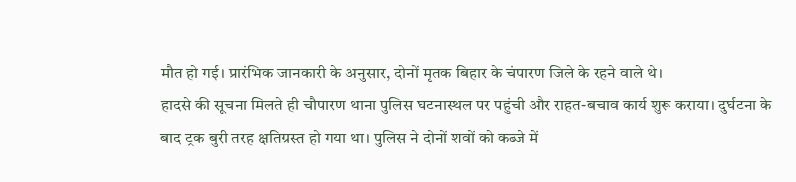मौत हो गई। प्रारंभिक जानकारी के अनुसार, दोनों मृतक बिहार के चंपारण जिले के रहने वाले थे।
हादसे की सूचना मिलते ही चौपारण थाना पुलिस घटनास्थल पर पहुंची और राहत-बचाव कार्य शुरू कराया। दुर्घटना के बाद ट्रक बुरी तरह क्षतिग्रस्त हो गया था। पुलिस ने दोनों शवों को कब्जे में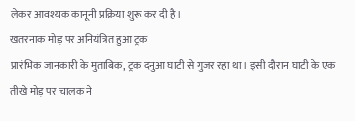लेकर आवश्यक कानूनी प्रक्रिया शुरू कर दी है।
खतरनाक मोड़ पर अनियंत्रित हुआ ट्रक
प्रारंभिक जानकारी के मुताबिक, ट्रक दनुआ घाटी से गुजर रहा था। इसी दौरान घाटी के एक तीखे मोड़ पर चालक ने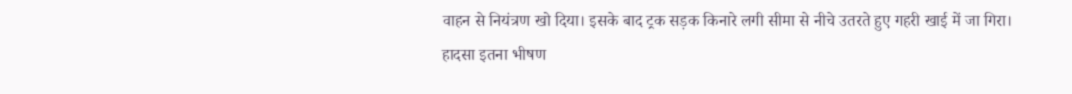वाहन से नियंत्रण खो दिया। इसके बाद ट्रक सड़क किनारे लगी सीमा से नीचे उतरते हुए गहरी खाई में जा गिरा।
हादसा इतना भीषण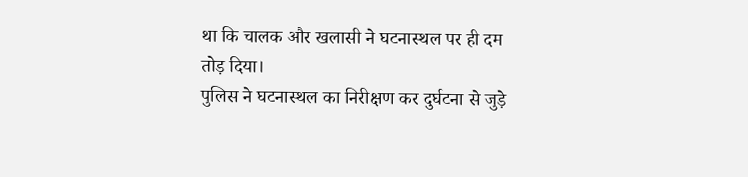था कि चालक और खलासी ने घटनास्थल पर ही दम तोड़ दिया।
पुलिस ने घटनास्थल का निरीक्षण कर दुर्घटना से जुड़े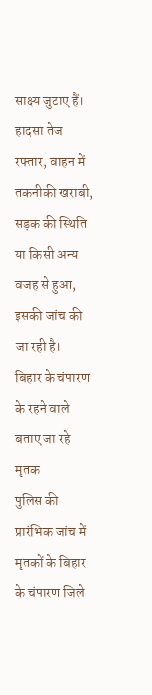साक्ष्य जुटाए हैं। हादसा तेज रफ्तार, वाहन में तकनीकी खराबी, सड़क की स्थिति या किसी अन्य वजह से हुआ, इसकी जांच की जा रही है।
बिहार के चंपारण के रहने वाले बताए जा रहे मृतक
पुलिस की प्रारंभिक जांच में मृतकों के बिहार के चंपारण जिले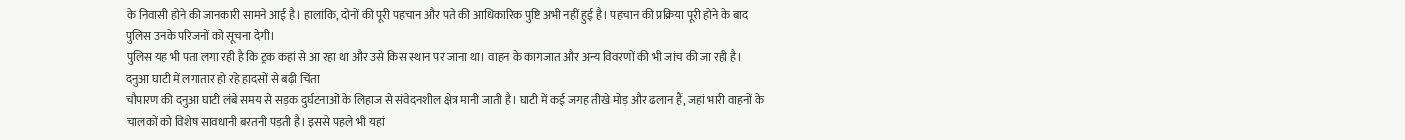के निवासी होने की जानकारी सामने आई है। हालांकि, दोनों की पूरी पहचान और पते की आधिकारिक पुष्टि अभी नहीं हुई है। पहचान की प्रक्रिया पूरी होने के बाद पुलिस उनके परिजनों को सूचना देगी।
पुलिस यह भी पता लगा रही है कि ट्रक कहां से आ रहा था और उसे किस स्थान पर जाना था। वाहन के कागजात और अन्य विवरणों की भी जांच की जा रही है।
दनुआ घाटी में लगातार हो रहे हादसों से बढ़ी चिंता
चौपारण की दनुआ घाटी लंबे समय से सड़क दुर्घटनाओं के लिहाज से संवेदनशील क्षेत्र मानी जाती है। घाटी में कई जगह तीखे मोड़ और ढलान हैं, जहां भारी वाहनों के चालकों को विशेष सावधानी बरतनी पड़ती है। इससे पहले भी यहां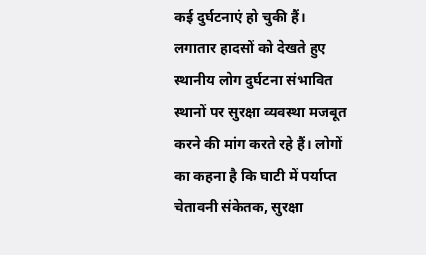कई दुर्घटनाएं हो चुकी हैं।
लगातार हादसों को देखते हुए स्थानीय लोग दुर्घटना संभावित स्थानों पर सुरक्षा व्यवस्था मजबूत करने की मांग करते रहे हैं। लोगों का कहना है कि घाटी में पर्याप्त चेतावनी संकेतक, सुरक्षा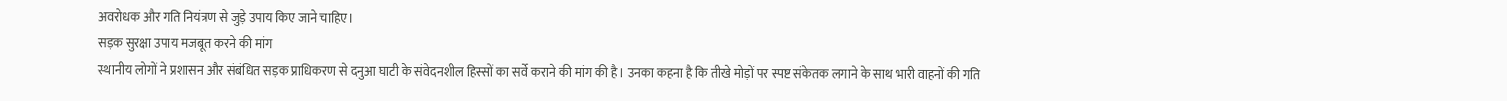अवरोधक और गति नियंत्रण से जुड़े उपाय किए जाने चाहिए।
सड़क सुरक्षा उपाय मजबूत करने की मांग
स्थानीय लोगों ने प्रशासन और संबंधित सड़क प्राधिकरण से दनुआ घाटी के संवेदनशील हिस्सों का सर्वे कराने की मांग की है। उनका कहना है कि तीखे मोड़ों पर स्पष्ट संकेतक लगाने के साथ भारी वाहनों की गति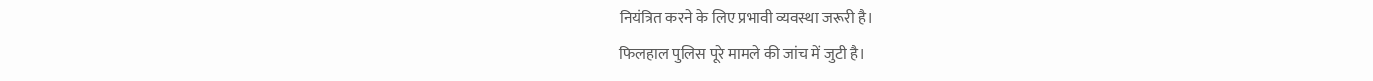नियंत्रित करने के लिए प्रभावी व्यवस्था जरूरी है।
फिलहाल पुलिस पूरे मामले की जांच में जुटी है।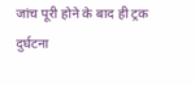जांच पूरी होने के बाद ही ट्रक दुर्घटना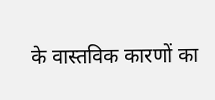के वास्तविक कारणों का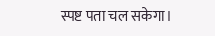स्पष्ट पता चल सकेगा।